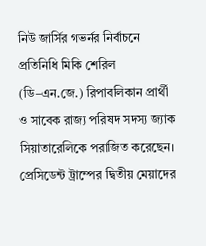নিউ জার্সির গভর্নর নির্বাচনে প্রতিনিধি মিকি শেরিল (ডি–এন.জে.) রিপাবলিকান প্রার্থী ও সাবেক রাজ্য পরিষদ সদস্য জ্যাক সিয়াতারেলিকে পরাজিত করেছেন। প্রেসিডেন্ট ট্রাম্পের দ্বিতীয় মেয়াদের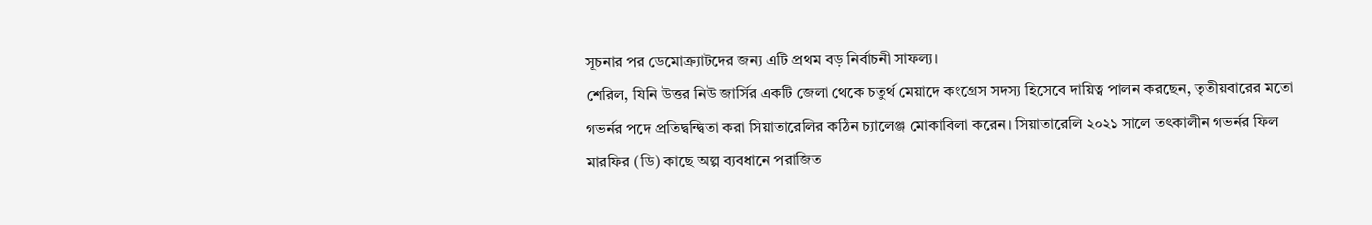সূচনার পর ডেমোক্র্যাটদের জন্য এটি প্রথম বড় নির্বাচনী সাফল্য।
শেরিল, যিনি উত্তর নিউ জার্সির একটি জেলা থেকে চতুর্থ মেয়াদে কংগ্রেস সদস্য হিসেবে দায়িত্ব পালন করছেন, তৃতীয়বারের মতো গভর্নর পদে প্রতিদ্বন্দ্বিতা করা সিয়াতারেলির কঠিন চ্যালেঞ্জ মোকাবিলা করেন। সিয়াতারেলি ২০২১ সালে তৎকালীন গভর্নর ফিল মারফির (ডি) কাছে অল্প ব্যবধানে পরাজিত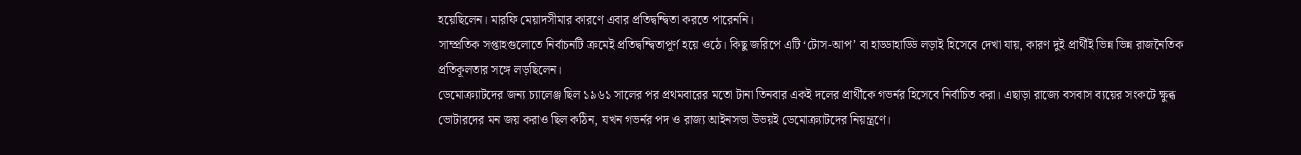হয়েছিলেন। মারফি মেয়াদসীমার কারণে এবার প্রতিদ্বন্দ্বিতা করতে পারেননি।
সাম্প্রতিক সপ্তাহগুলোতে নির্বাচনটি ক্রমেই প্রতিদ্বন্দ্বিতাপূর্ণ হয়ে ওঠে। কিছু জরিপে এটি ‘টোস-আপ’ বা হাড্ডাহাড্ডি লড়াই হিসেবে দেখা যায়, কারণ দুই প্রার্থীই ভিন্ন ভিন্ন রাজনৈতিক প্রতিকূলতার সঙ্গে লড়ছিলেন।
ডেমোক্র্যাটদের জন্য চ্যালেঞ্জ ছিল ১৯৬১ সালের পর প্রথমবারের মতো টানা তিনবার একই দলের প্রার্থীকে গভর্নর হিসেবে নির্বাচিত করা। এছাড়া রাজ্যে বসবাস ব্যয়ের সংকটে ক্ষুব্ধ ভোটারদের মন জয় করাও ছিল কঠিন, যখন গভর্নর পদ ও রাজ্য আইনসভা উভয়ই ডেমোক্র্যাটদের নিয়ন্ত্রণে।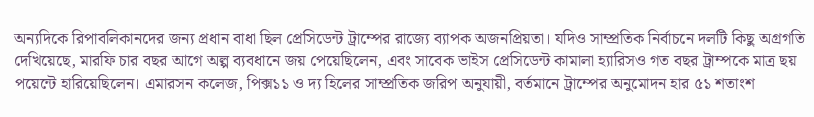অন্যদিকে রিপাবলিকানদের জন্য প্রধান বাধা ছিল প্রেসিডেন্ট ট্রাম্পের রাজ্যে ব্যাপক অজনপ্রিয়তা। যদিও সাম্প্রতিক নির্বাচনে দলটি কিছু অগ্রগতি দেখিয়েছে, মারফি চার বছর আগে অল্প ব্যবধানে জয় পেয়েছিলেন, এবং সাবেক ভাইস প্রেসিডেন্ট কামালা হ্যারিসও গত বছর ট্রাম্পকে মাত্র ছয় পয়েন্টে হারিয়েছিলেন। এমারসন কলেজ, পিক্স১১ ও দ্য হিলের সাম্প্রতিক জরিপ অনুযায়ী, বর্তমানে ট্রাম্পের অনুমোদন হার ৫১ শতাংশ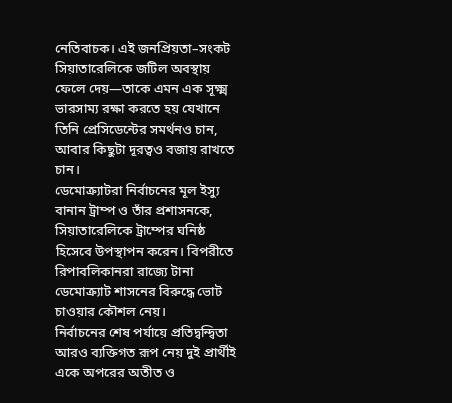নেতিবাচক। এই জনপ্রিয়তা–সংকট সিয়াতারেলিকে জটিল অবস্থায় ফেলে দেয়—তাকে এমন এক সূক্ষ্ম ভারসাম্য রক্ষা করতে হয় যেখানে তিনি প্রেসিডেন্টের সমর্থনও চান, আবার কিছুটা দূরত্বও বজায় রাখতে চান।
ডেমোক্র্যাটরা নির্বাচনের মূল ইস্যু বানান ট্রাম্প ও তাঁর প্রশাসনকে, সিয়াতারেলিকে ট্রাম্পের ঘনিষ্ঠ হিসেবে উপস্থাপন করেন। বিপরীতে রিপাবলিকানরা রাজ্যে টানা ডেমোক্র্যাট শাসনের বিরুদ্ধে ভোট চাওয়ার কৌশল নেয়।
নির্বাচনের শেষ পর্যায়ে প্রতিদ্বন্দ্বিতা আরও ব্যক্তিগত রূপ নেয় দুই প্রার্থীই একে অপরের অতীত ও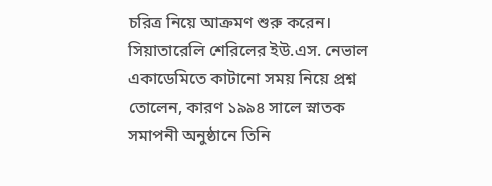চরিত্র নিয়ে আক্রমণ শুরু করেন। সিয়াতারেলি শেরিলের ইউ.এস. নেভাল একাডেমিতে কাটানো সময় নিয়ে প্রশ্ন তোলেন, কারণ ১৯৯৪ সালে স্নাতক সমাপনী অনুষ্ঠানে তিনি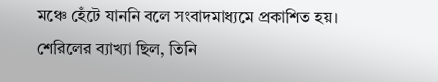মঞ্চে হেঁটে যাননি বলে সংবাদমাধ্যমে প্রকাশিত হয়।
শেরিলের ব্যাখ্যা ছিল, তিনি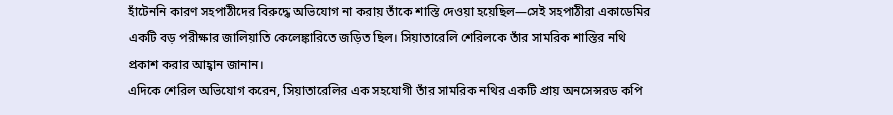হাঁটেননি কারণ সহপাঠীদের বিরুদ্ধে অভিযোগ না করায় তাঁকে শাস্তি দেওয়া হয়েছিল—সেই সহপাঠীরা একাডেমির একটি বড় পরীক্ষার জালিয়াতি কেলেঙ্কারিতে জড়িত ছিল। সিয়াতারেলি শেরিলকে তাঁর সামরিক শাস্তির নথি প্রকাশ করার আহ্বান জানান।
এদিকে শেরিল অভিযোগ করেন, সিয়াতারেলির এক সহযোগী তাঁর সামরিক নথির একটি প্রায় অনসেন্সরড কপি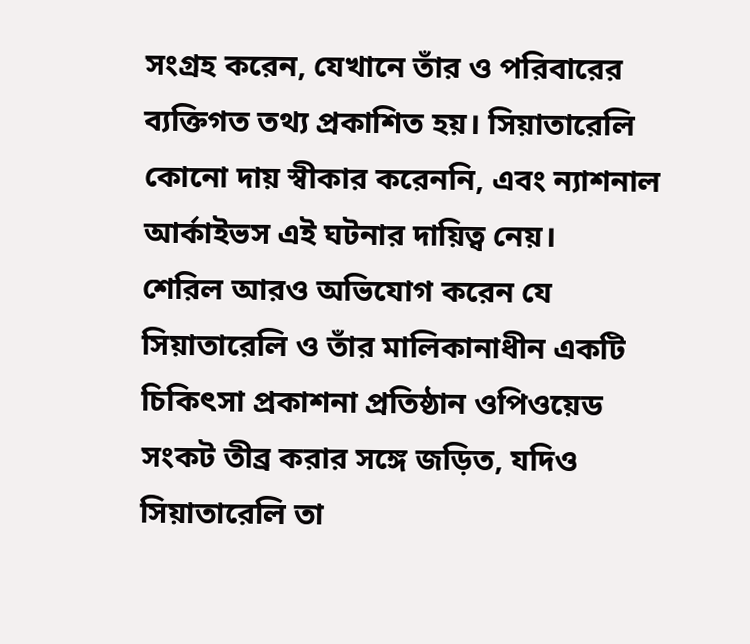সংগ্রহ করেন, যেখানে তাঁর ও পরিবারের ব্যক্তিগত তথ্য প্রকাশিত হয়। সিয়াতারেলি কোনো দায় স্বীকার করেননি, এবং ন্যাশনাল আর্কাইভস এই ঘটনার দায়িত্ব নেয়।
শেরিল আরও অভিযোগ করেন যে সিয়াতারেলি ও তাঁর মালিকানাধীন একটি চিকিৎসা প্রকাশনা প্রতিষ্ঠান ওপিওয়েড সংকট তীব্র করার সঙ্গে জড়িত, যদিও সিয়াতারেলি তা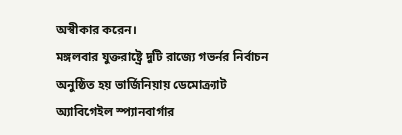অস্বীকার করেন।
মঙ্গলবার যুক্তরাষ্ট্রে দুটি রাজ্যে গভর্নর নির্বাচন অনুষ্ঠিত হয় ভার্জিনিয়ায় ডেমোক্র্যাট অ্যাবিগেইল স্প্যানবার্গার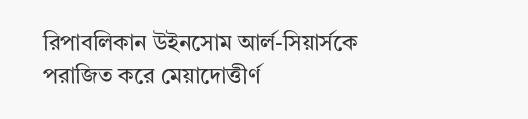রিপাবলিকান উইনসোম আর্ল-সিয়ার্সকে পরাজিত করে মেয়াদোত্তীর্ণ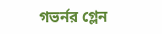গভর্নর গ্লেন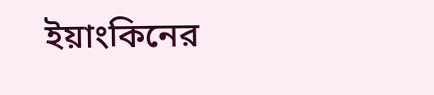ইয়াংকিনের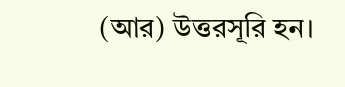(আর) উত্তরসূরি হন।